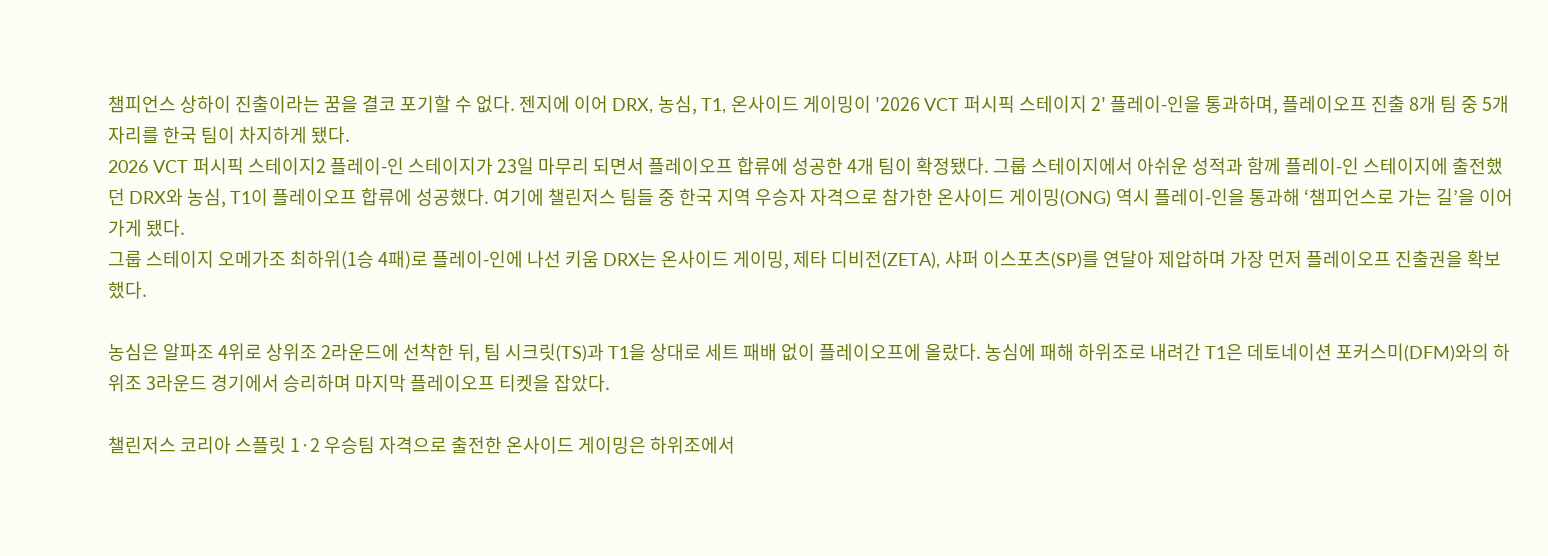챔피언스 상하이 진출이라는 꿈을 결코 포기할 수 없다. 젠지에 이어 DRX, 농심, T1, 온사이드 게이밍이 '2026 VCT 퍼시픽 스테이지 2' 플레이-인을 통과하며, 플레이오프 진출 8개 팀 중 5개 자리를 한국 팀이 차지하게 됐다.
2026 VCT 퍼시픽 스테이지2 플레이-인 스테이지가 23일 마무리 되면서 플레이오프 합류에 성공한 4개 팀이 확정됐다. 그룹 스테이지에서 아쉬운 성적과 함께 플레이-인 스테이지에 출전했던 DRX와 농심, T1이 플레이오프 합류에 성공했다. 여기에 챌린저스 팀들 중 한국 지역 우승자 자격으로 참가한 온사이드 게이밍(ONG) 역시 플레이-인을 통과해 ‘챔피언스로 가는 길’을 이어가게 됐다.
그룹 스테이지 오메가조 최하위(1승 4패)로 플레이-인에 나선 키움 DRX는 온사이드 게이밍, 제타 디비전(ZETA), 샤퍼 이스포츠(SP)를 연달아 제압하며 가장 먼저 플레이오프 진출권을 확보했다.

농심은 알파조 4위로 상위조 2라운드에 선착한 뒤, 팀 시크릿(TS)과 T1을 상대로 세트 패배 없이 플레이오프에 올랐다. 농심에 패해 하위조로 내려간 T1은 데토네이션 포커스미(DFM)와의 하위조 3라운드 경기에서 승리하며 마지막 플레이오프 티켓을 잡았다.

챌린저스 코리아 스플릿 1·2 우승팀 자격으로 출전한 온사이드 게이밍은 하위조에서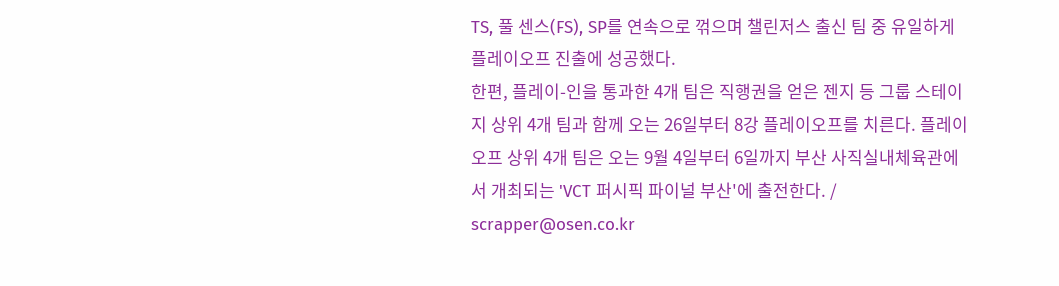TS, 풀 센스(FS), SP를 연속으로 꺾으며 챌린저스 출신 팀 중 유일하게 플레이오프 진출에 성공했다.
한편, 플레이-인을 통과한 4개 팀은 직행권을 얻은 젠지 등 그룹 스테이지 상위 4개 팀과 함께 오는 26일부터 8강 플레이오프를 치른다. 플레이오프 상위 4개 팀은 오는 9월 4일부터 6일까지 부산 사직실내체육관에서 개최되는 'VCT 퍼시픽 파이널 부산'에 출전한다. / scrapper@osen.co.kr